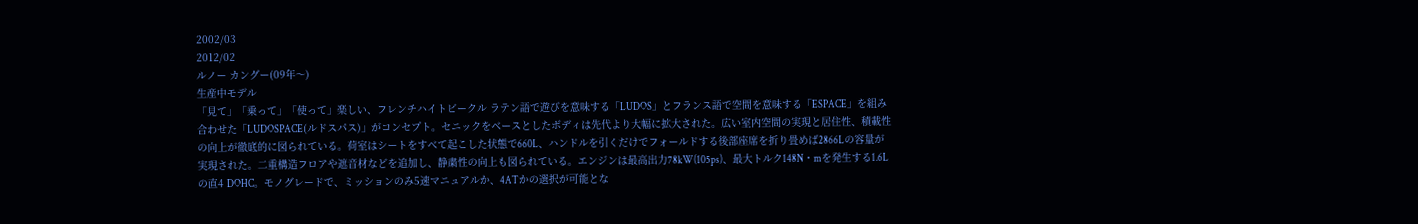2002/03
2012/02
ルノー カングー(09年〜)
生産中モデル
「見て」「乗って」「使って」楽しい、フレンチハイトビークル ラテン語で遊びを意味する「LUDOS」とフランス語で空間を意味する「ESPACE」を組み合わせた「LUDOSPACE(ルドスパス)」がコンセプト。セニックをベースとしたボディは先代より大幅に拡大された。広い室内空間の実現と居住性、積載性の向上が徹底的に図られている。荷室はシートをすべて起こした状態で660L、ハンドルを引くだけでフォールドする後部座席を折り畳めば2866Lの容量が実現された。二重構造フロアや遮音材などを追加し、静粛性の向上も図られている。エンジンは最高出力78kW(105ps)、最大トルク148N・mを発生する1.6Lの直4 DOHC。モノグレードで、ミッションのみ5速マニュアルか、4ATかの選択が可能とな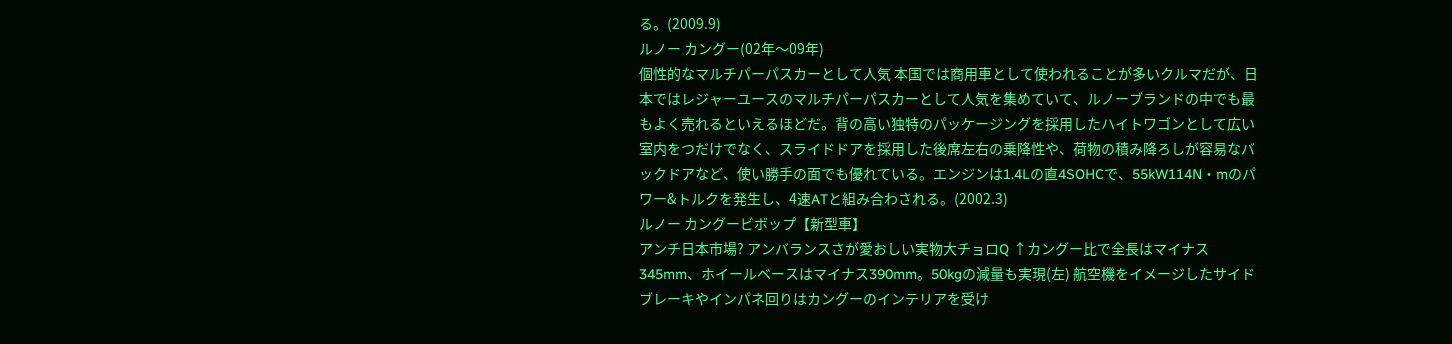る。(2009.9)
ルノー カングー(02年〜09年)
個性的なマルチパーパスカーとして人気 本国では商用車として使われることが多いクルマだが、日本ではレジャーユースのマルチパーパスカーとして人気を集めていて、ルノーブランドの中でも最もよく売れるといえるほどだ。背の高い独特のパッケージングを採用したハイトワゴンとして広い室内をつだけでなく、スライドドアを採用した後席左右の乗降性や、荷物の積み降ろしが容易なバックドアなど、使い勝手の面でも優れている。エンジンは1.4Lの直4SOHCで、55kW114N・mのパワー&トルクを発生し、4速ATと組み合わされる。(2002.3)
ルノー カングービボップ【新型車】
アンチ日本市場? アンバランスさが愛おしい実物大チョロQ ↑カングー比で全長はマイナス345mm、ホイールベースはマイナス390mm。50kgの減量も実現(左) 航空機をイメージしたサイドブレーキやインパネ回りはカングーのインテリアを受け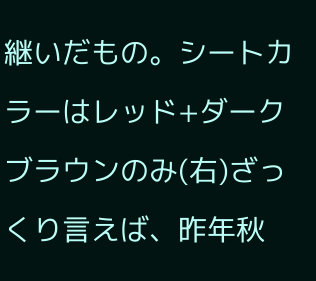継いだもの。シートカラーはレッド+ダークブラウンのみ(右)ざっくり言えば、昨年秋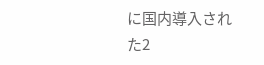に国内導入された2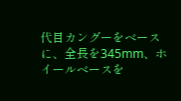代目カングーをベースに、全長を345mm、ホイールベースを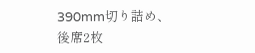390mm切り詰め、後席2枚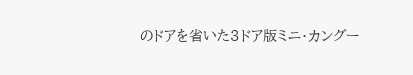のドアを省いた3ドア版ミニ・カングー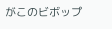がこのビボップ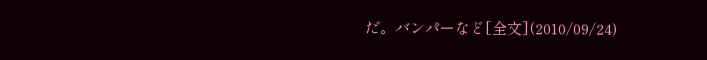だ。バンパーなど[全文](2010/09/24)